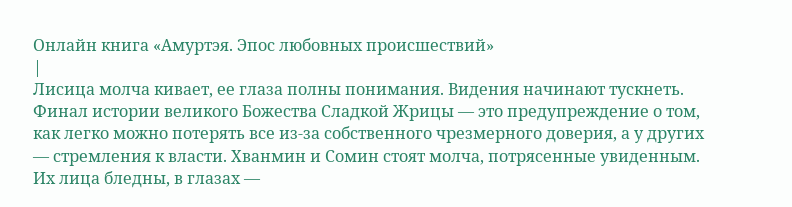Онлайн книга «Амуртэя. Эпос любовных происшествий»
|
Лисица молча кивает, ее глаза полны понимания. Видения начинают тускнеть. Финал истории великого Божества Сладкой Жрицы — это предупреждение о том, как легко можно потерять все из-за собственного чрезмерного доверия, а у других — стремления к власти. Хванмин и Сомин стоят молча, потрясенные увиденным. Их лица бледны, в глазах —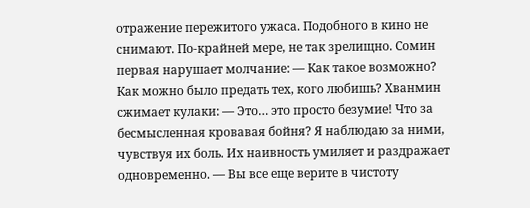отражение пережитого ужаса. Подобного в кино не снимают. По-крайней мере, не так зрелищно. Сомин первая нарушает молчание: — Как такое возможно? Как можно было предать тех, кого любишь? Хванмин сжимает кулаки: — Это… это просто безумие! Что за бесмысленная кровавая бойня? Я наблюдаю за ними, чувствуя их боль. Их наивность умиляет и раздражает одновременно. — Вы все еще верите в чистоту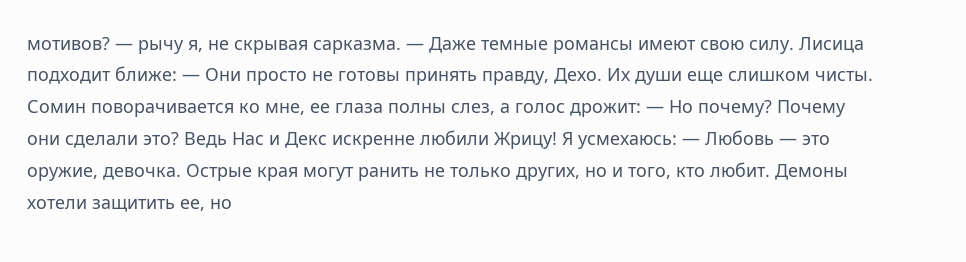мотивов? — рычу я, не скрывая сарказма. — Даже темные романсы имеют свою силу. Лисица подходит ближе: — Они просто не готовы принять правду, Дехо. Их души еще слишком чисты. Сомин поворачивается ко мне, ее глаза полны слез, а голос дрожит: — Но почему? Почему они сделали это? Ведь Нас и Декс искренне любили Жрицу! Я усмехаюсь: — Любовь — это оружие, девочка. Острые края могут ранить не только других, но и того, кто любит. Демоны хотели защитить ее, но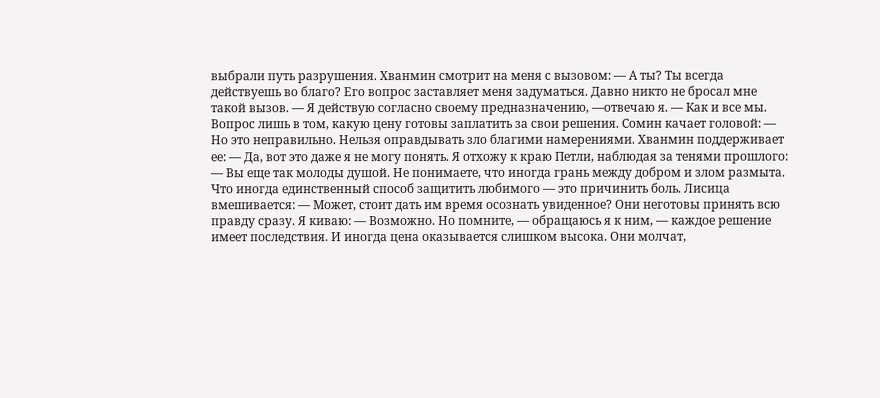выбрали путь разрушения. Хванмин смотрит на меня с вызовом: — А ты? Ты всегда действуешь во благо? Его вопрос заставляет меня задуматься. Давно никто не бросал мне такой вызов. — Я действую согласно своему предназначению, —отвечаю я. — Как и все мы. Вопрос лишь в том, какую цену готовы заплатить за свои решения. Сомин качает головой: — Но это неправильно. Нельзя оправдывать зло благими намерениями. Хванмин поддерживает ее: — Да, вот это даже я не могу понять. Я отхожу к краю Петли, наблюдая за тенями прошлого: — Вы еще так молоды душой. Не понимаете, что иногда грань между добром и злом размыта. Что иногда единственный способ защитить любимого — это причинить боль. Лисица вмешивается: — Может, стоит дать им время осознать увиденное? Они неготовы принять всю правду сразу. Я киваю: — Возможно. Но помните, — обращаюсь я к ним, — каждое решение имеет последствия. И иногда цена оказывается слишком высока. Они молчат,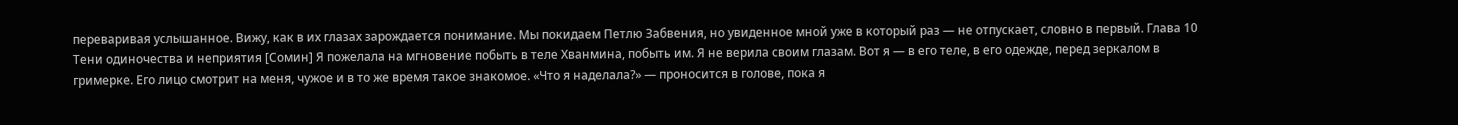переваривая услышанное. Вижу, как в их глазах зарождается понимание. Мы покидаем Петлю Забвения, но увиденное мной уже в который раз — не отпускает, словно в первый. Глава 10 Тени одиночества и неприятия [Сомин] Я пожелала на мгновение побыть в теле Хванмина, побыть им. Я не верила своим глазам. Вот я — в его теле, в его одежде, перед зеркалом в гримерке. Его лицо смотрит на меня, чужое и в то же время такое знакомое. «Что я наделала?» — проносится в голове, пока я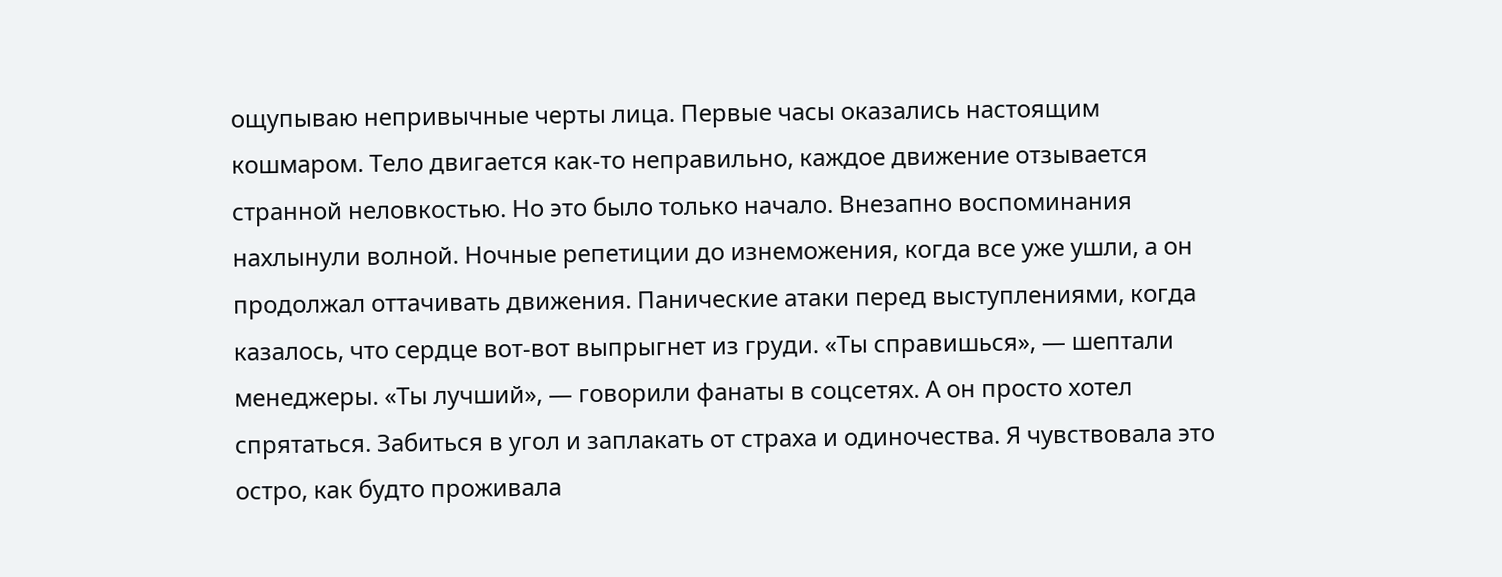ощупываю непривычные черты лица. Первые часы оказались настоящим кошмаром. Тело двигается как-то неправильно, каждое движение отзывается странной неловкостью. Но это было только начало. Внезапно воспоминания нахлынули волной. Ночные репетиции до изнеможения, когда все уже ушли, а он продолжал оттачивать движения. Панические атаки перед выступлениями, когда казалось, что сердце вот-вот выпрыгнет из груди. «Ты справишься», — шептали менеджеры. «Ты лучший», — говорили фанаты в соцсетях. А он просто хотел спрятаться. Забиться в угол и заплакать от страха и одиночества. Я чувствовала это остро, как будто проживала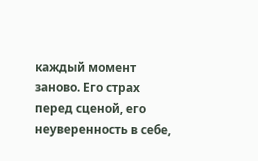каждый момент заново. Его страх перед сценой, его неуверенность в себе,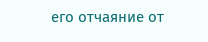его отчаяние от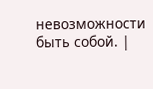невозможности быть собой. |